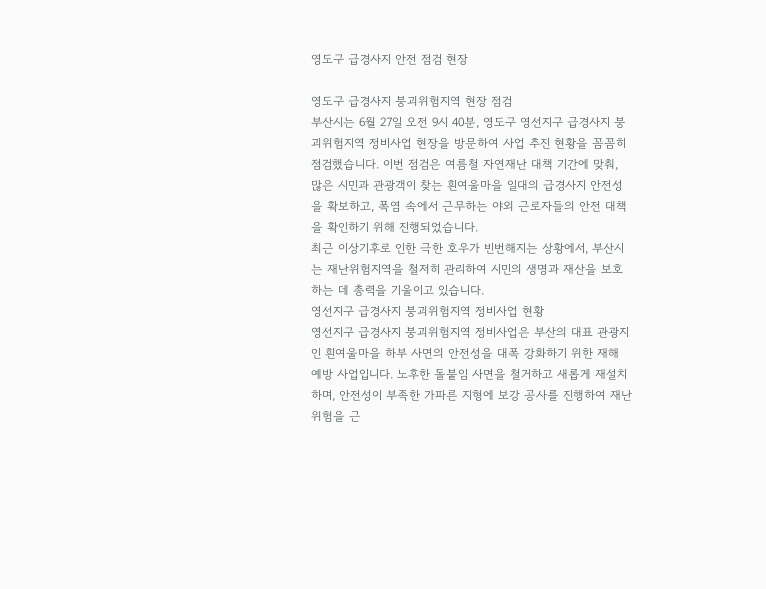영도구 급경사지 안전 점검 현장

영도구 급경사지 붕괴위험지역 현장 점검
부산시는 6월 27일 오전 9시 40분, 영도구 영선지구 급경사지 붕괴위험지역 정비사업 현장을 방문하여 사업 추진 현황을 꼼꼼히 점검했습니다. 이번 점검은 여름철 자연재난 대책 기간에 맞춰, 많은 시민과 관광객이 찾는 흰여울마을 일대의 급경사지 안전성을 확보하고, 폭염 속에서 근무하는 야외 근로자들의 안전 대책을 확인하기 위해 진행되었습니다.
최근 이상기후로 인한 극한 호우가 빈번해지는 상황에서, 부산시는 재난위험지역을 철저히 관리하여 시민의 생명과 재산을 보호하는 데 총력을 기울이고 있습니다.
영선지구 급경사지 붕괴위험지역 정비사업 현황
영선지구 급경사지 붕괴위험지역 정비사업은 부산의 대표 관광지인 흰여울마을 하부 사면의 안전성을 대폭 강화하기 위한 재해 예방 사업입니다. 노후한 돌붙임 사면을 철거하고 새롭게 재설치하며, 안전성이 부족한 가파른 지형에 보강 공사를 진행하여 재난 위험을 근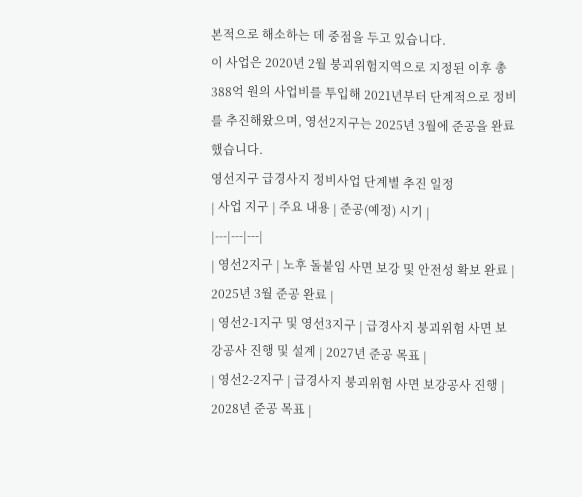본적으로 해소하는 데 중점을 두고 있습니다.
이 사업은 2020년 2월 붕괴위험지역으로 지정된 이후 총 388억 원의 사업비를 투입해 2021년부터 단계적으로 정비를 추진해왔으며, 영선2지구는 2025년 3월에 준공을 완료했습니다.
영선지구 급경사지 정비사업 단계별 추진 일정
| 사업 지구 | 주요 내용 | 준공(예정) 시기 |
|---|---|---|
| 영선2지구 | 노후 돌붙임 사면 보강 및 안전성 확보 완료 | 2025년 3월 준공 완료 |
| 영선2-1지구 및 영선3지구 | 급경사지 붕괴위험 사면 보강공사 진행 및 설계 | 2027년 준공 목표 |
| 영선2-2지구 | 급경사지 붕괴위험 사면 보강공사 진행 | 2028년 준공 목표 |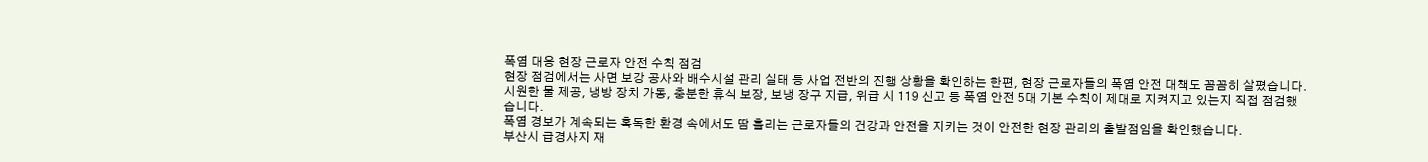폭염 대응 현장 근로자 안전 수칙 점검
현장 점검에서는 사면 보강 공사와 배수시설 관리 실태 등 사업 전반의 진행 상황을 확인하는 한편, 현장 근로자들의 폭염 안전 대책도 꼼꼼히 살폈습니다. 시원한 물 제공, 냉방 장치 가동, 충분한 휴식 보장, 보냉 장구 지급, 위급 시 119 신고 등 폭염 안전 5대 기본 수칙이 제대로 지켜지고 있는지 직접 점검했습니다.
폭염 경보가 계속되는 혹독한 환경 속에서도 땀 흘리는 근로자들의 건강과 안전을 지키는 것이 안전한 현장 관리의 출발점임을 확인했습니다.
부산시 급경사지 재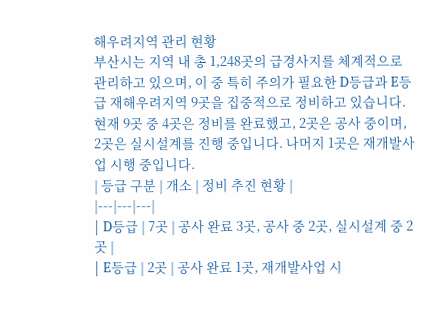해우려지역 관리 현황
부산시는 지역 내 총 1,248곳의 급경사지를 체계적으로 관리하고 있으며, 이 중 특히 주의가 필요한 D등급과 E등급 재해우려지역 9곳을 집중적으로 정비하고 있습니다. 현재 9곳 중 4곳은 정비를 완료했고, 2곳은 공사 중이며, 2곳은 실시설계를 진행 중입니다. 나머지 1곳은 재개발사업 시행 중입니다.
| 등급 구분 | 개소 | 정비 추진 현황 |
|---|---|---|
| D등급 | 7곳 | 공사 완료 3곳, 공사 중 2곳, 실시설계 중 2곳 |
| E등급 | 2곳 | 공사 완료 1곳, 재개발사업 시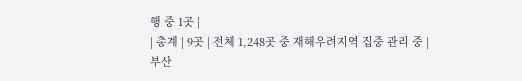행 중 1곳 |
| 총계 | 9곳 | 전체 1,248곳 중 재해우려지역 집중 관리 중 |
부산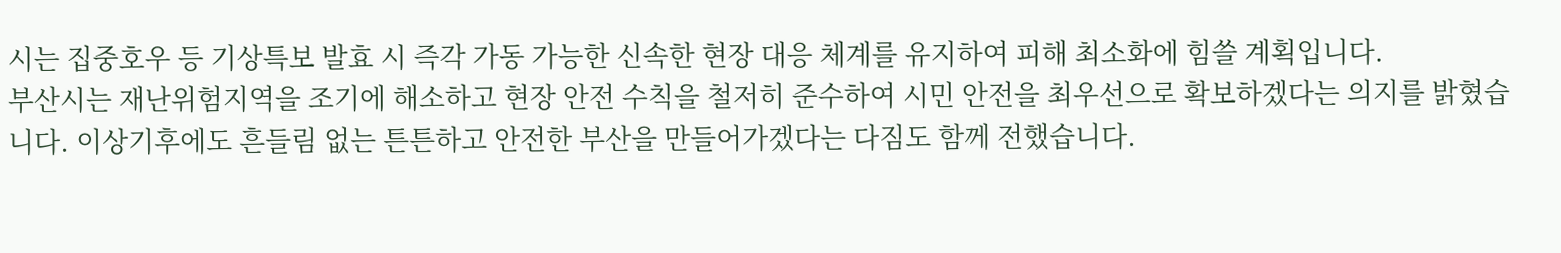시는 집중호우 등 기상특보 발효 시 즉각 가동 가능한 신속한 현장 대응 체계를 유지하여 피해 최소화에 힘쓸 계획입니다.
부산시는 재난위험지역을 조기에 해소하고 현장 안전 수칙을 철저히 준수하여 시민 안전을 최우선으로 확보하겠다는 의지를 밝혔습니다. 이상기후에도 흔들림 없는 튼튼하고 안전한 부산을 만들어가겠다는 다짐도 함께 전했습니다.